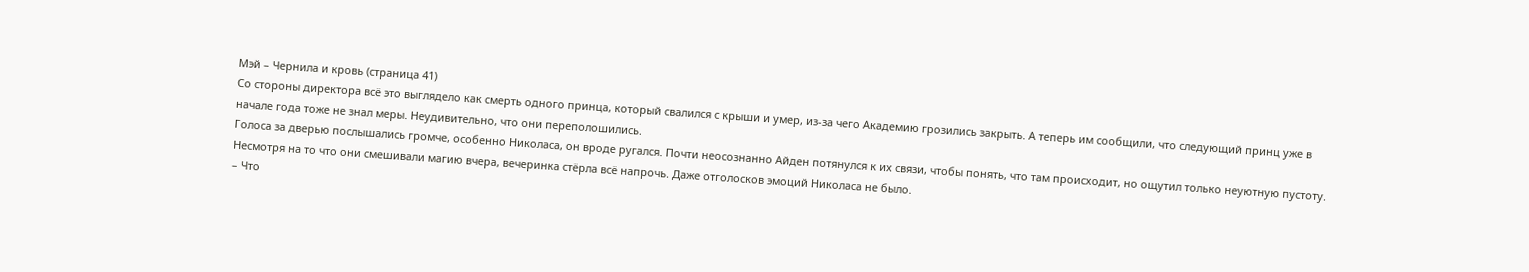Мэй – Чернила и кровь (страница 41)
Со стороны директора всё это выглядело как смерть одного принца, который свалился с крыши и умер, из-за чего Академию грозились закрыть. А теперь им сообщили, что следующий принц уже в начале года тоже не знал меры. Неудивительно, что они переполошились.
Голоса за дверью послышались громче, особенно Николаса, он вроде ругался. Почти неосознанно Айден потянулся к их связи, чтобы понять, что там происходит, но ощутил только неуютную пустоту. Несмотря на то что они смешивали магию вчера, вечеринка стёрла всё напрочь. Даже отголосков эмоций Николаса не было.
– Что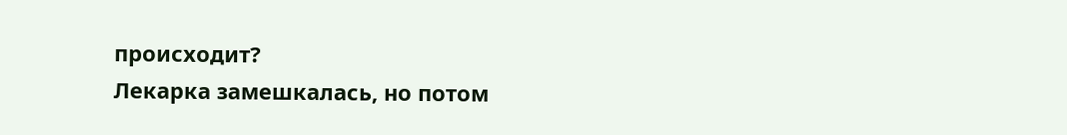происходит?
Лекарка замешкалась, но потом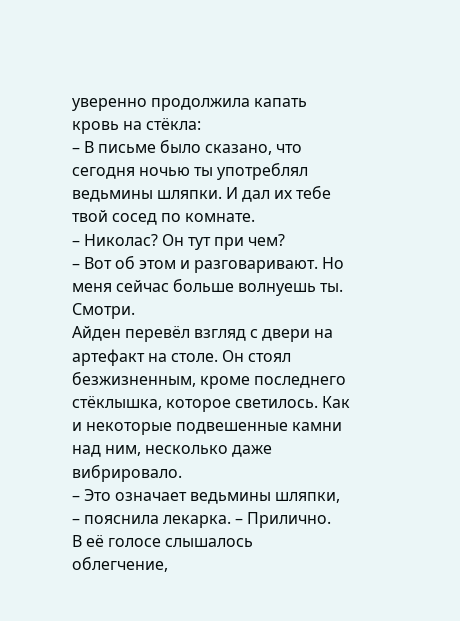уверенно продолжила капать кровь на стёкла:
– В письме было сказано, что сегодня ночью ты употреблял ведьмины шляпки. И дал их тебе твой сосед по комнате.
– Николас? Он тут при чем?
– Вот об этом и разговаривают. Но меня сейчас больше волнуешь ты. Смотри.
Айден перевёл взгляд с двери на артефакт на столе. Он стоял безжизненным, кроме последнего стёклышка, которое светилось. Как и некоторые подвешенные камни над ним, несколько даже вибрировало.
– Это означает ведьмины шляпки, – пояснила лекарка. – Прилично.
В её голосе слышалось облегчение,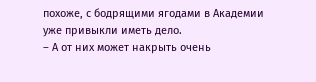похоже, с бодрящими ягодами в Академии уже привыкли иметь дело.
– А от них может накрыть очень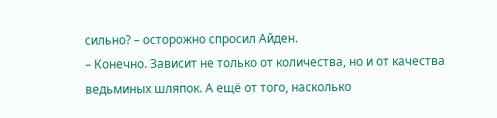сильно? – осторожно спросил Айден.
– Конечно. Зависит не только от количества, но и от качества ведьминых шляпок. А ещё от того, насколько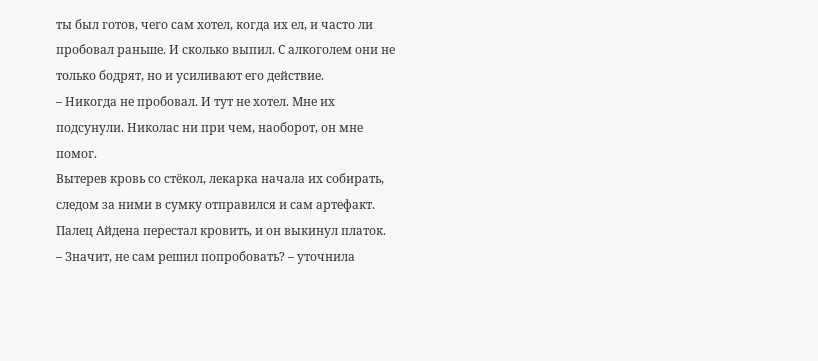ты был готов, чего сам хотел, когда их ел, и часто ли пробовал раньше. И сколько выпил. С алкоголем они не только бодрят, но и усиливают его действие.
– Никогда не пробовал. И тут не хотел. Мне их подсунули. Николас ни при чем, наоборот, он мне помог.
Вытерев кровь со стёкол, лекарка начала их собирать, следом за ними в сумку отправился и сам артефакт. Палец Айдена перестал кровить, и он выкинул платок.
– Значит, не сам решил попробовать? – уточнила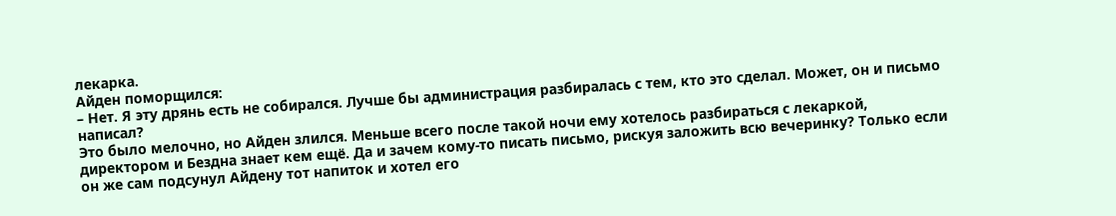лекарка.
Айден поморщился:
– Нет. Я эту дрянь есть не собирался. Лучше бы администрация разбиралась с тем, кто это сделал. Может, он и письмо написал?
Это было мелочно, но Айден злился. Меньше всего после такой ночи ему хотелось разбираться с лекаркой, директором и Бездна знает кем ещё. Да и зачем кому-то писать письмо, рискуя заложить всю вечеринку? Только если он же сам подсунул Айдену тот напиток и хотел его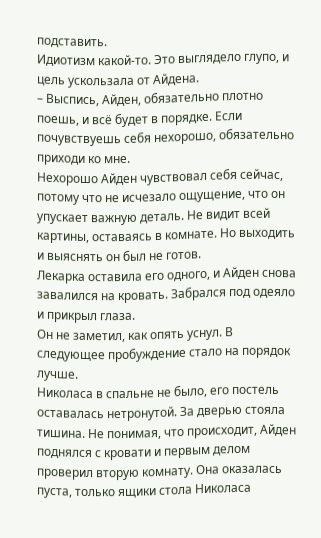подставить.
Идиотизм какой-то. Это выглядело глупо, и цель ускользала от Айдена.
– Выспись, Айден, обязательно плотно поешь, и всё будет в порядке. Если почувствуешь себя нехорошо, обязательно приходи ко мне.
Нехорошо Айден чувствовал себя сейчас, потому что не исчезало ощущение, что он упускает важную деталь. Не видит всей картины, оставаясь в комнате. Но выходить и выяснять он был не готов.
Лекарка оставила его одного, и Айден снова завалился на кровать. Забрался под одеяло и прикрыл глаза.
Он не заметил, как опять уснул. В следующее пробуждение стало на порядок лучше.
Николаса в спальне не было, его постель оставалась нетронутой. За дверью стояла тишина. Не понимая, что происходит, Айден поднялся с кровати и первым делом проверил вторую комнату. Она оказалась пуста, только ящики стола Николаса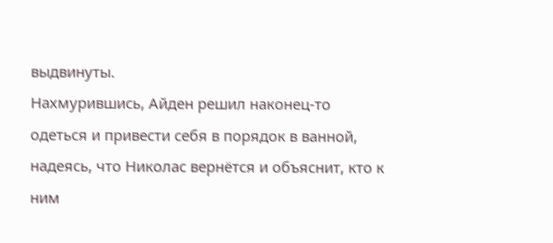выдвинуты.
Нахмурившись, Айден решил наконец-то одеться и привести себя в порядок в ванной, надеясь, что Николас вернётся и объяснит, кто к ним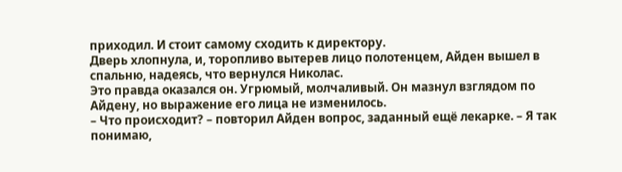приходил. И стоит самому сходить к директору.
Дверь хлопнула, и, торопливо вытерев лицо полотенцем, Айден вышел в спальню, надеясь, что вернулся Николас.
Это правда оказался он. Угрюмый, молчаливый. Он мазнул взглядом по Айдену, но выражение его лица не изменилось.
– Что происходит? – повторил Айден вопрос, заданный ещё лекарке. – Я так понимаю,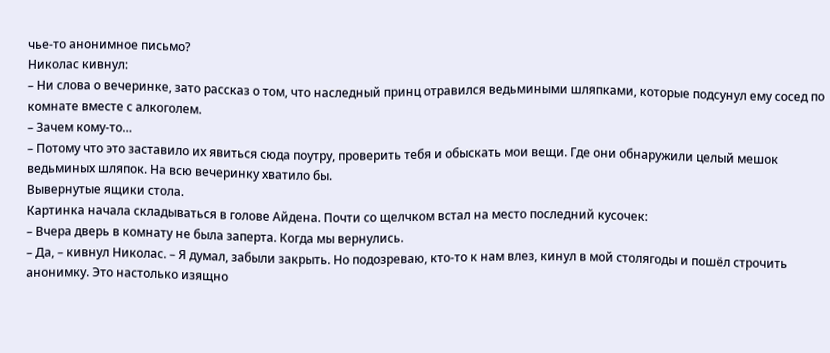чье-то анонимное письмо?
Николас кивнул:
– Ни слова о вечеринке, зато рассказ о том, что наследный принц отравился ведьмиными шляпками, которые подсунул ему сосед по комнате вместе с алкоголем.
– Зачем кому-то…
– Потому что это заставило их явиться сюда поутру, проверить тебя и обыскать мои вещи. Где они обнаружили целый мешок ведьминых шляпок. На всю вечеринку хватило бы.
Вывернутые ящики стола.
Картинка начала складываться в голове Айдена. Почти со щелчком встал на место последний кусочек:
– Вчера дверь в комнату не была заперта. Когда мы вернулись.
– Да, – кивнул Николас. – Я думал, забыли закрыть. Но подозреваю, кто-то к нам влез, кинул в мой столягоды и пошёл строчить анонимку. Это настолько изящно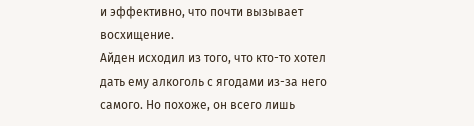и эффективно, что почти вызывает восхищение.
Айден исходил из того, что кто-то хотел дать ему алкоголь с ягодами из-за него самого. Но похоже, он всего лишь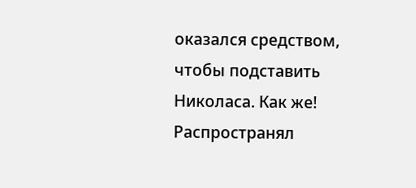оказался средством, чтобы подставить Николаса. Как же! Распространял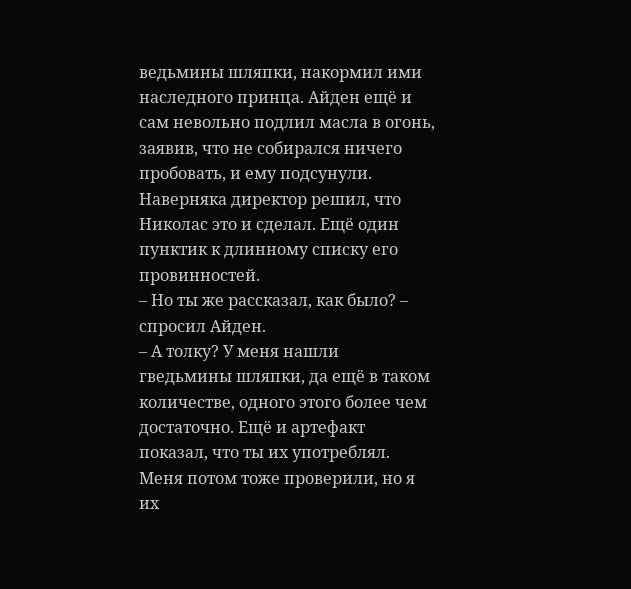ведьмины шляпки, накормил ими наследного принца. Айден ещё и сам невольно подлил масла в огонь, заявив, что не собирался ничего пробовать, и ему подсунули.
Наверняка директор решил, что Николас это и сделал. Ещё один пунктик к длинному списку его провинностей.
– Но ты же рассказал, как было? – спросил Айден.
– А толку? У меня нашли гведьмины шляпки, да ещё в таком количестве, одного этого более чем достаточно. Ещё и артефакт показал, что ты их употреблял. Меня потом тоже проверили, но я их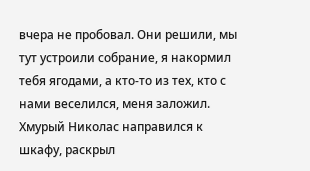вчера не пробовал. Они решили, мы тут устроили собрание, я накормил тебя ягодами, а кто-то из тех, кто с нами веселился, меня заложил.
Хмурый Николас направился к шкафу, раскрыл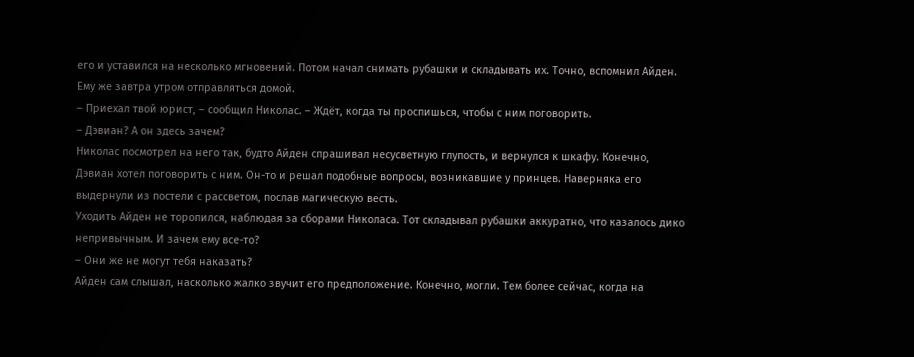его и уставился на несколько мгновений. Потом начал снимать рубашки и складывать их. Точно, вспомнил Айден. Ему же завтра утром отправляться домой.
– Приехал твой юрист, – сообщил Николас. – Ждёт, когда ты проспишься, чтобы с ним поговорить.
– Дэвиан? А он здесь зачем?
Николас посмотрел на него так, будто Айден спрашивал несусветную глупость, и вернулся к шкафу. Конечно, Дэвиан хотел поговорить с ним. Он-то и решал подобные вопросы, возникавшие у принцев. Наверняка его выдернули из постели с рассветом, послав магическую весть.
Уходить Айден не торопился, наблюдая за сборами Николаса. Тот складывал рубашки аккуратно, что казалось дико непривычным. И зачем ему все-то?
– Они же не могут тебя наказать?
Айден сам слышал, насколько жалко звучит его предположение. Конечно, могли. Тем более сейчас, когда на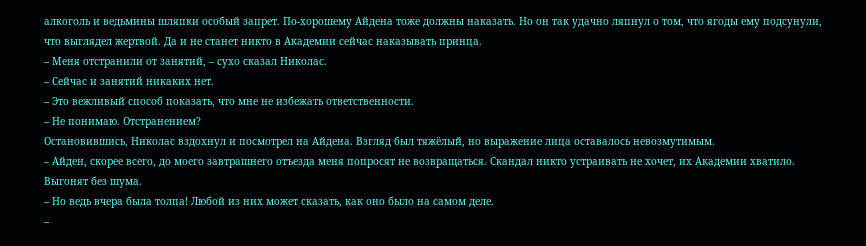алкоголь и ведьмины шляпки особый запрет. По-хорошему Айдена тоже должны наказать. Но он так удачно ляпнул о том, что ягоды ему подсунули, что выглядел жертвой. Да и не станет никто в Академии сейчас наказывать принца.
– Меня отстранили от занятий, – сухо сказал Николас.
– Сейчас и занятий никаких нет.
– Это вежливый способ показать, что мне не избежать ответственности.
– Не понимаю. Отстранением?
Остановившись, Николас вздохнул и посмотрел на Айдена. Взгляд был тяжёлый, но выражение лица оставалось невозмутимым.
– Айден, скорее всего, до моего завтрашнего отъезда меня попросят не возвращаться. Скандал никто устраивать не хочет, их Академии хватило. Выгонят без шума.
– Но ведь вчера была толпа! Любой из них может сказать, как оно было на самом деле.
–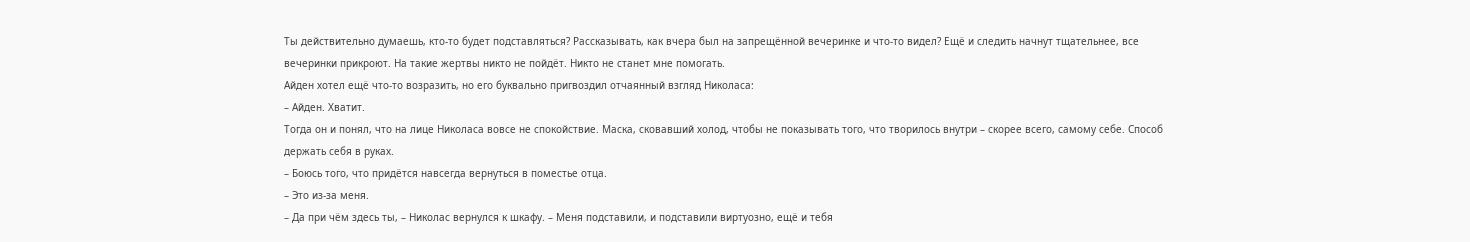Ты действительно думаешь, кто-то будет подставляться? Рассказывать, как вчера был на запрещённой вечеринке и что-то видел? Ещё и следить начнут тщательнее, все вечеринки прикроют. На такие жертвы никто не пойдёт. Никто не станет мне помогать.
Айден хотел ещё что-то возразить, но его буквально пригвоздил отчаянный взгляд Николаса:
– Айден. Хватит.
Тогда он и понял, что на лице Николаса вовсе не спокойствие. Маска, сковавший холод, чтобы не показывать того, что творилось внутри – скорее всего, самому себе. Способ держать себя в руках.
– Боюсь того, что придётся навсегда вернуться в поместье отца.
– Это из-за меня.
– Да при чём здесь ты, – Николас вернулся к шкафу. – Меня подставили, и подставили виртуозно, ещё и тебя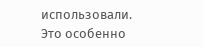использовали. Это особенно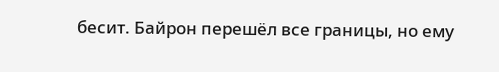бесит. Байрон перешёл все границы, но ему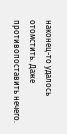наконец-то удалось отомстить. Даже противопоставить нечего.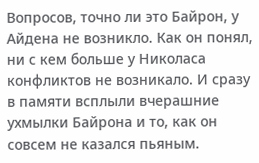Вопросов, точно ли это Байрон, у Айдена не возникло. Как он понял, ни с кем больше у Николаса конфликтов не возникало. И сразу в памяти всплыли вчерашние ухмылки Байрона и то, как он совсем не казался пьяным.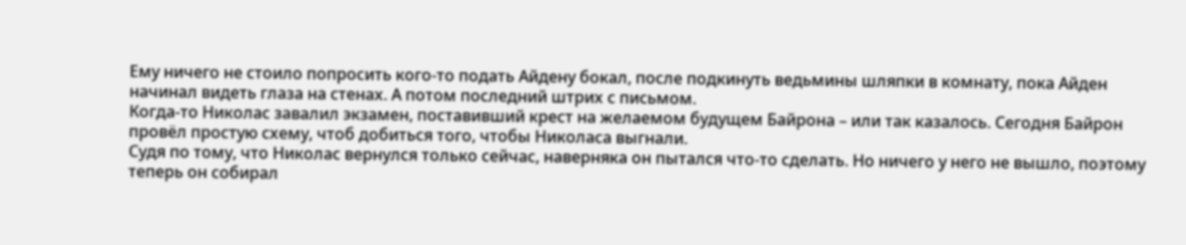Ему ничего не стоило попросить кого-то подать Айдену бокал, после подкинуть ведьмины шляпки в комнату, пока Айден начинал видеть глаза на стенах. А потом последний штрих с письмом.
Когда-то Николас завалил экзамен, поставивший крест на желаемом будущем Байрона – или так казалось. Сегодня Байрон провёл простую схему, чтоб добиться того, чтобы Николаса выгнали.
Судя по тому, что Николас вернулся только сейчас, наверняка он пытался что-то сделать. Но ничего у него не вышло, поэтому теперь он собирал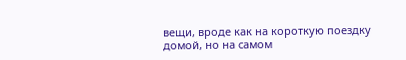вещи, вроде как на короткую поездку домой, но на самом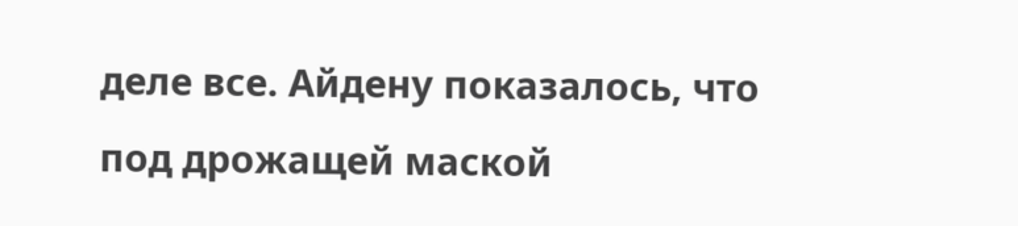деле все. Айдену показалось, что под дрожащей маской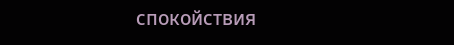спокойствия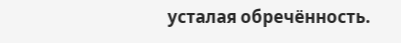усталая обречённость.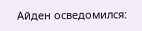Айден осведомился: